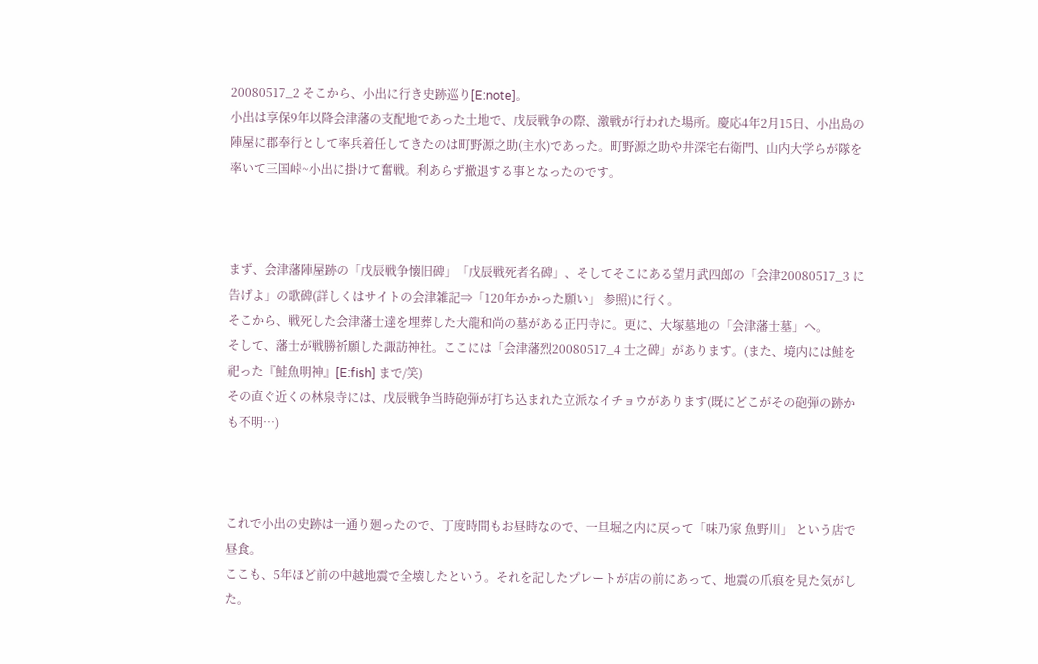20080517_2 そこから、小出に行き史跡巡り[E:note]。
小出は享保9年以降会津藩の支配地であった土地で、戊辰戦争の際、激戦が行われた場所。慶応4年2月15日、小出島の陣屋に郡奉行として率兵着任してきたのは町野源之助(主水)であった。町野源之助や井深宅右衛門、山内大学らが隊を率いて三国峠~小出に掛けて奮戦。利あらず撤退する事となったのです。



まず、会津藩陣屋跡の「戊辰戦争懐旧碑」「戊辰戦死者名碑」、そしてそこにある望月武四郎の「会津20080517_3 に告げよ」の歌碑(詳しくはサイトの会津雑記⇒「120年かかった願い」 参照)に行く。
そこから、戦死した会津藩士達を埋葬した大龍和尚の墓がある正円寺に。更に、大塚墓地の「会津藩士墓」へ。
そして、藩士が戦勝祈願した諏訪神社。ここには「会津藩烈20080517_4 士之碑」があります。(また、境内には鮭を祀った『鮭魚明神』[E:fish] まで/笑)
その直ぐ近くの林泉寺には、戊辰戦争当時砲弾が打ち込まれた立派なイチョウがあります(既にどこがその砲弾の跡かも不明…)



これで小出の史跡は一通り廻ったので、丁度時間もお昼時なので、一旦堀之内に戻って「味乃家 魚野川」 という店で昼食。
ここも、5年ほど前の中越地震で全壊したという。それを記したプレートが店の前にあって、地震の爪痕を見た気がした。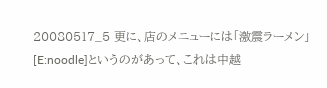20080517_5 更に、店のメニューには「激震ラーメン」[E:noodle]というのがあって、これは中越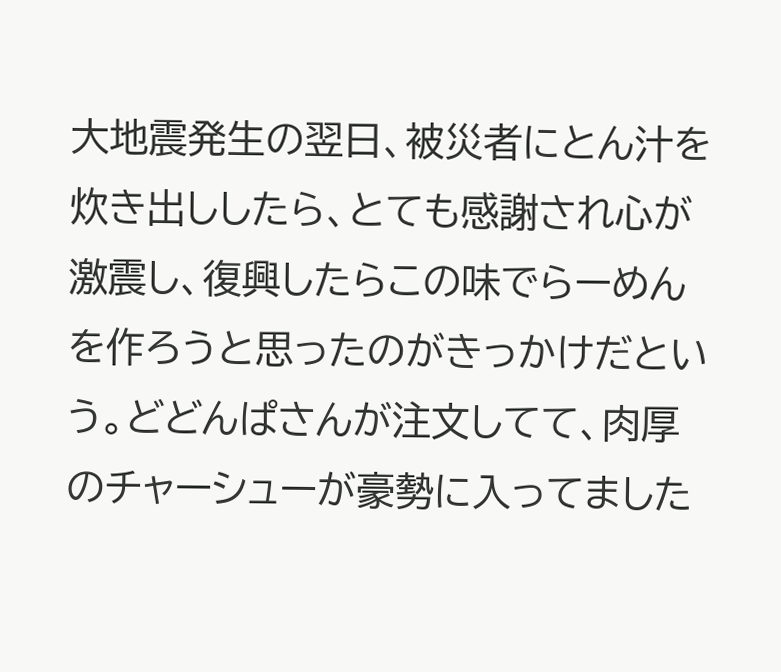大地震発生の翌日、被災者にとん汁を炊き出ししたら、とても感謝され心が激震し、復興したらこの味でらーめんを作ろうと思ったのがきっかけだという。どどんぱさんが注文してて、肉厚のチャーシューが豪勢に入ってました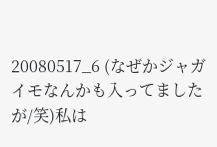20080517_6 (なぜかジャガイモなんかも入ってましたが/笑)私は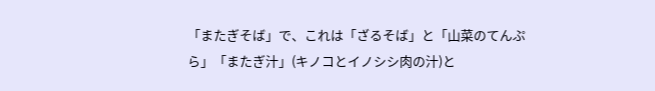「またぎそば」で、これは「ざるそば」と「山菜のてんぷら」「またぎ汁」(キノコとイノシシ肉の汁)と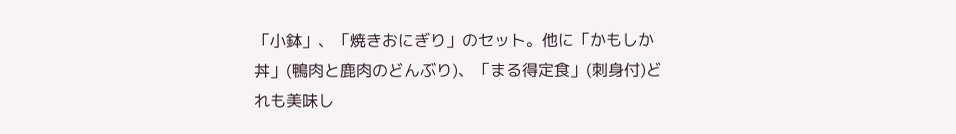「小鉢」、「焼きおにぎり」のセット。他に「かもしか丼」(鴨肉と鹿肉のどんぶり)、「まる得定食」(刺身付)どれも美味し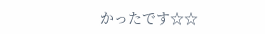かったです☆☆